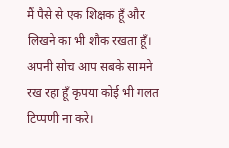मैं पैसे से एक शिक्षक हूँ और लिखने का भी शौक रखता हूँ। अपनी सोच आप सबके सामने रख रहा हूँ कृपया कोई भी गलत टिप्पणी ना करे।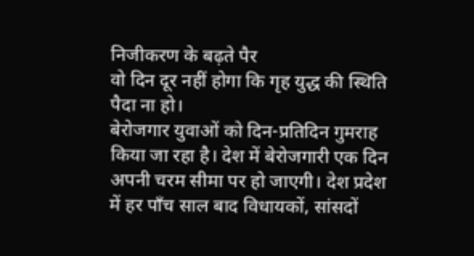निजीकरण के बढ़ते पैर
वो दिन दूर नहीं होगा कि गृह युद्ध की स्थिति पैदा ना हो।
बेरोजगार युवाओं को दिन-प्रतिदिन गुमराह किया जा रहा है। देश में बेरोजगारी एक दिन अपनी चरम सीमा पर हो जाएगी। देश प्रदेश में हर पाँच साल बाद विधायकों, सांसदों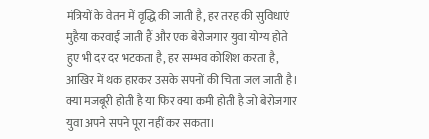मंत्रियों के वेतन में वृद्धि की जाती है, हर तरह की सुविधाएं मुहैया करवाईं जाती हैं और एक बेरोजगार युवा योग्य होते हुए भी दर दर भटकता है, हर सम्भव कोशिश करता है, आखिर में थक हारकर उसके सपनों की चिता जल जाती है। क्या मजबूरी होती है या फिर क्या कमी होती है जो बेरोजगार युवा अपने सपने पूरा नहीं कर सकता।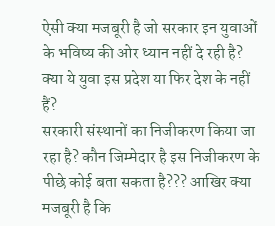ऐसी क्या मजबूरी है जो सरकार इन युवाओं के भविष्य की ओर ध्यान नहीं दे रही है? क्या ये युवा इस प्रदेश या फिर देश के नहीं हैं?
सरकारी संस्थानों का निजीकरण किया जा रहा है? कौन जिम्मेदार है इस निजीकरण के पीछे कोई बता सकता है??? आखिर क्या मजबूरी है कि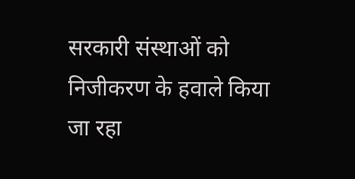सरकारी संस्थाओं को निजीकरण के हवाले किया जा रहा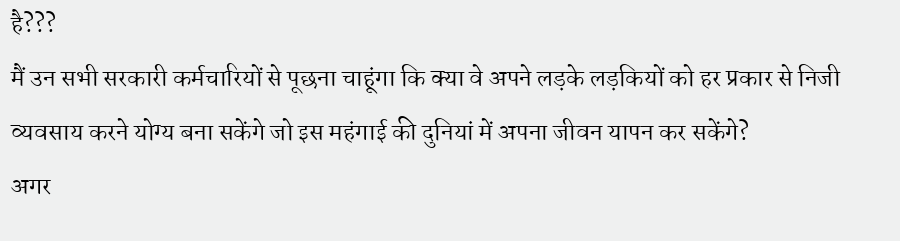है???
मैं उन सभी सरकारी कर्मचारियों से पूछना चाहूंगा कि क्या वे अपने लड़के लड़कियों को हर प्रकार से निजी व्यवसाय करने योग्य बना सकेंगे जो इस महंगाई की दुनियां में अपना जीवन यापन कर सकेंगे?
अगर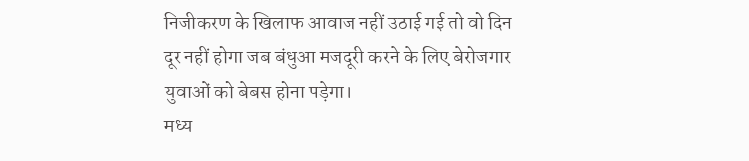निजीकरण के खिलाफ आवाज नहीं उठाई गई तो वो दिन दूर नहीं होगा जब बंधुआ मजदूरी करने के लिए बेरोजगार युवाओं को बेबस होना पड़ेगा।
मध्य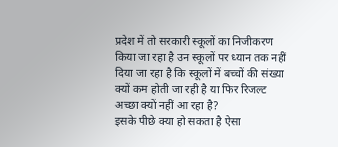प्रदेश में तो सरकारी स्कूलों का निजीकरण किया जा रहा है उन स्कूलों पर ध्यान तक नहीं दिया जा रहा है कि स्कूलों में बच्चों की संख्या क्यों कम होती जा रही है या फिर रिजल्ट अच्छा क्यों नहीं आ रहा है?
इसके पीछे क्या हो सकता है ऐसा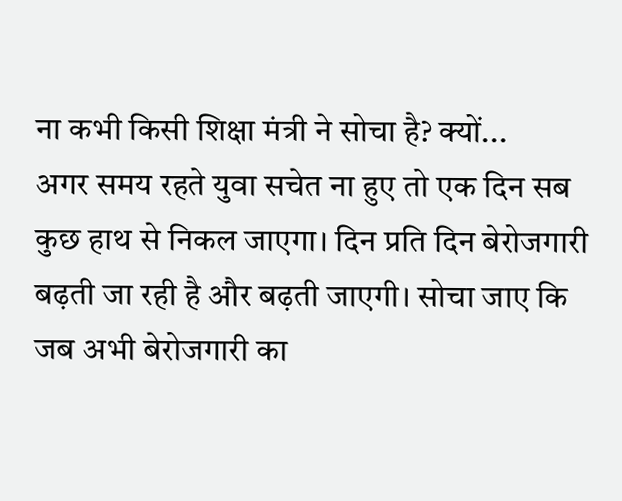ना कभी किसी शिक्षा मंत्री ने सोचा है? क्यों...
अगर समय रहते युवा सचेत ना हुए तो एक दिन सब कुछ हाथ से निकल जाएगा। दिन प्रति दिन बेरोजगारी बढ़ती जा रही है और बढ़ती जाएगी। सोचा जाए कि जब अभी बेरोजगारी का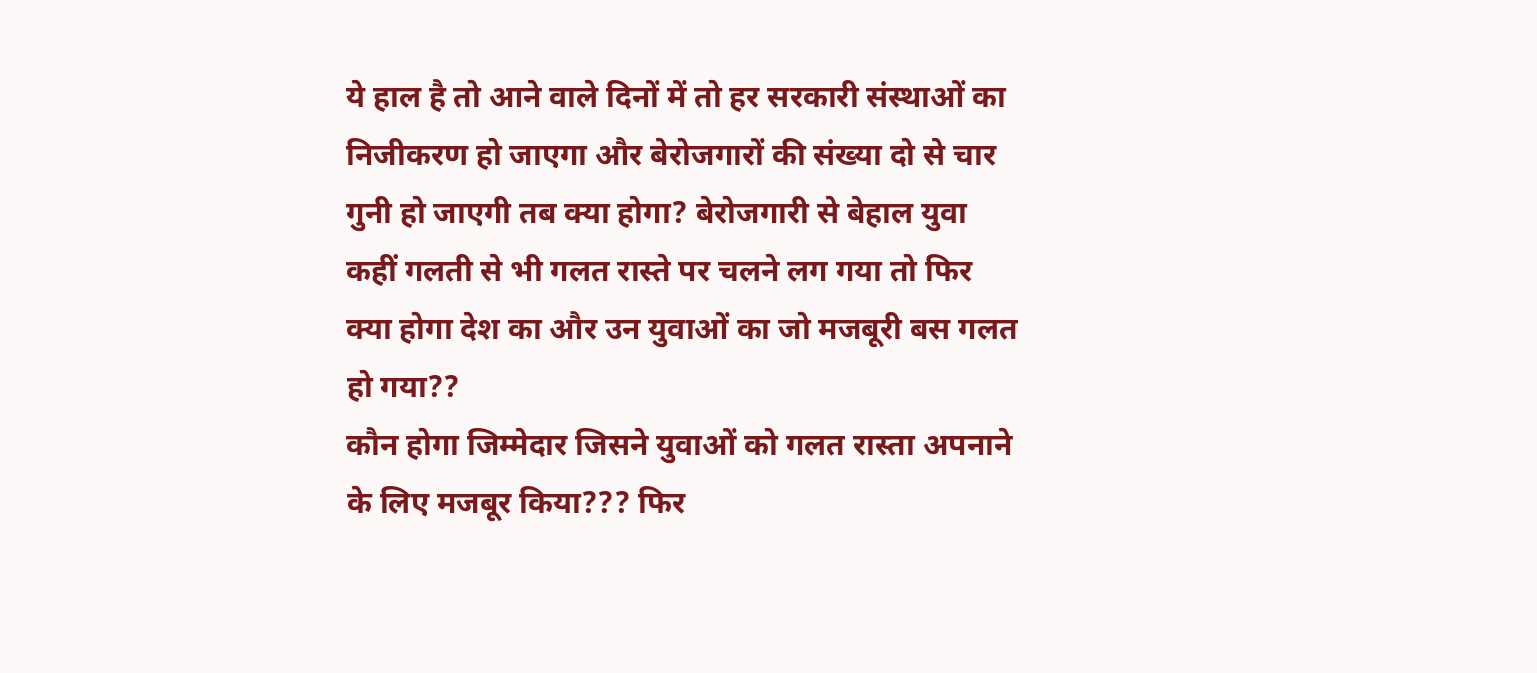ये हाल है तो आने वाले दिनों में तो हर सरकारी संस्थाओं का निजीकरण हो जाएगा और बेरोजगारों की संख्या दो से चार गुनी हो जाएगी तब क्या होगा? बेरोजगारी से बेहाल युवा कहीं गलती से भी गलत रास्ते पर चलने लग गया तो फिर क्या होगा देश का और उन युवाओं का जो मजबूरी बस गलत हो गया??
कौन होगा जिम्मेदार जिसने युवाओं को गलत रास्ता अपनाने के लिए मजबूर किया??? फिर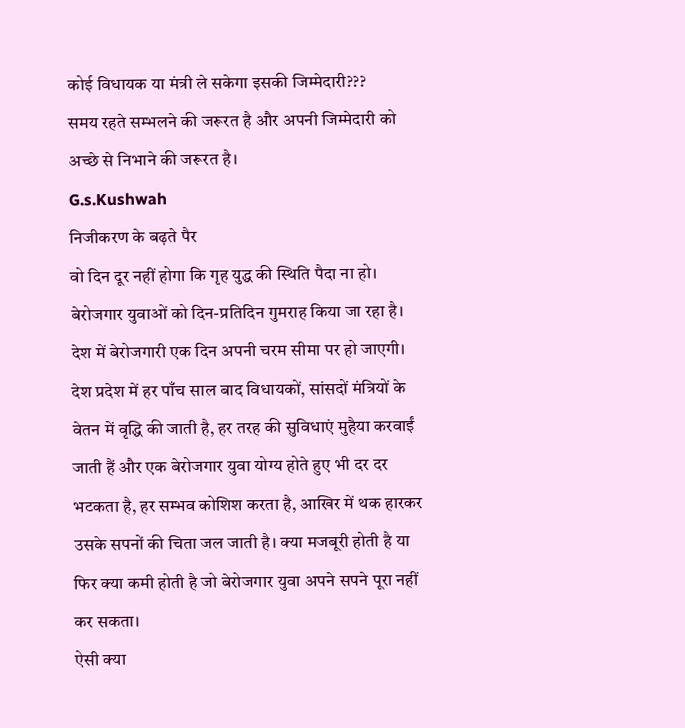कोई विधायक या मंत्री ले सकेगा इसकी जिम्मेदारी???
समय रहते सम्भलने की जरूरत है और अपनी जिम्मेदारी को अच्छे से निभाने की जरूरत है।
G.s.Kushwah
निजीकरण के बढ़ते पैर
वो दिन दूर नहीं होगा कि गृह युद्ध की स्थिति पैदा ना हो।
बेरोजगार युवाओं को दिन-प्रतिदिन गुमराह किया जा रहा है। देश में बेरोजगारी एक दिन अपनी चरम सीमा पर हो जाएगी। देश प्रदेश में हर पाँच साल बाद विधायकों, सांसदों मंत्रियों के वेतन में वृद्धि की जाती है, हर तरह की सुविधाएं मुहैया करवाईं जाती हैं और एक बेरोजगार युवा योग्य होते हुए भी दर दर भटकता है, हर सम्भव कोशिश करता है, आखिर में थक हारकर उसके सपनों की चिता जल जाती है। क्या मजबूरी होती है या फिर क्या कमी होती है जो बेरोजगार युवा अपने सपने पूरा नहीं कर सकता।
ऐसी क्या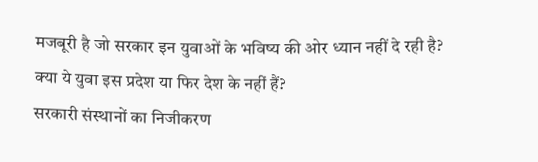मजबूरी है जो सरकार इन युवाओं के भविष्य की ओर ध्यान नहीं दे रही है? क्या ये युवा इस प्रदेश या फिर देश के नहीं हैं?
सरकारी संस्थानों का निजीकरण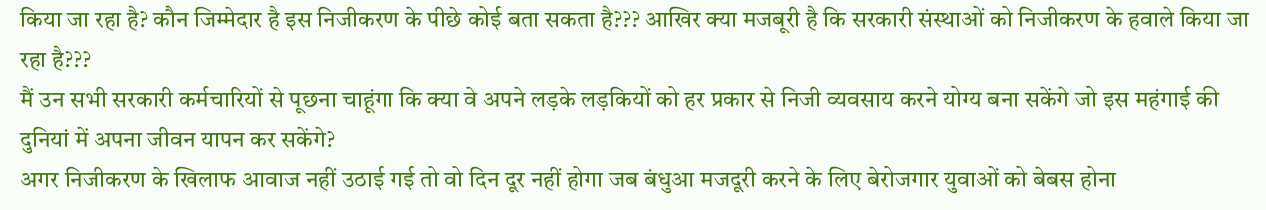किया जा रहा है? कौन जिम्मेदार है इस निजीकरण के पीछे कोई बता सकता है??? आखिर क्या मजबूरी है कि सरकारी संस्थाओं को निजीकरण के हवाले किया जा रहा है???
मैं उन सभी सरकारी कर्मचारियों से पूछना चाहूंगा कि क्या वे अपने लड़के लड़कियों को हर प्रकार से निजी व्यवसाय करने योग्य बना सकेंगे जो इस महंगाई की दुनियां में अपना जीवन यापन कर सकेंगे?
अगर निजीकरण के खिलाफ आवाज नहीं उठाई गई तो वो दिन दूर नहीं होगा जब बंधुआ मजदूरी करने के लिए बेरोजगार युवाओं को बेबस होना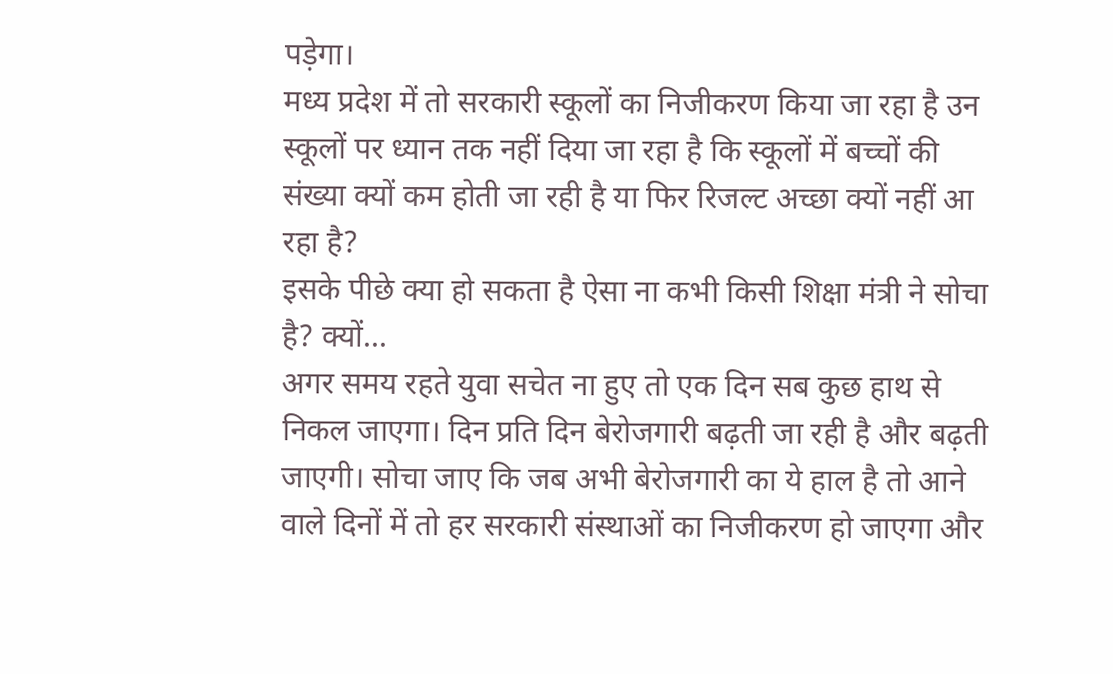पड़ेगा।
मध्य प्रदेश में तो सरकारी स्कूलों का निजीकरण किया जा रहा है उन स्कूलों पर ध्यान तक नहीं दिया जा रहा है कि स्कूलों में बच्चों की संख्या क्यों कम होती जा रही है या फिर रिजल्ट अच्छा क्यों नहीं आ रहा है?
इसके पीछे क्या हो सकता है ऐसा ना कभी किसी शिक्षा मंत्री ने सोचा है? क्यों...
अगर समय रहते युवा सचेत ना हुए तो एक दिन सब कुछ हाथ से निकल जाएगा। दिन प्रति दिन बेरोजगारी बढ़ती जा रही है और बढ़ती जाएगी। सोचा जाए कि जब अभी बेरोजगारी का ये हाल है तो आने वाले दिनों में तो हर सरकारी संस्थाओं का निजीकरण हो जाएगा और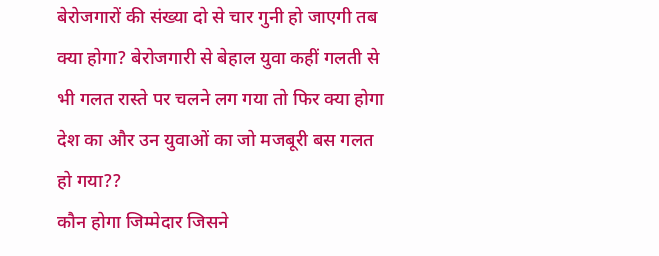बेरोजगारों की संख्या दो से चार गुनी हो जाएगी तब क्या होगा? बेरोजगारी से बेहाल युवा कहीं गलती से भी गलत रास्ते पर चलने लग गया तो फिर क्या होगा देश का और उन युवाओं का जो मजबूरी बस गलत हो गया??
कौन होगा जिम्मेदार जिसने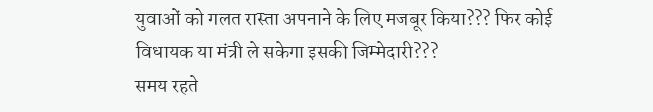युवाओं को गलत रास्ता अपनाने के लिए मजबूर किया??? फिर कोई विधायक या मंत्री ले सकेगा इसकी जिम्मेदारी???
समय रहते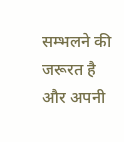सम्भलने की जरूरत है और अपनी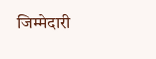जिम्मेदारी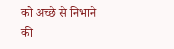को अच्छे से निभाने की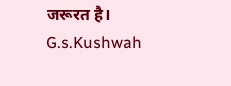जरूरत है।
G.s.Kushwah